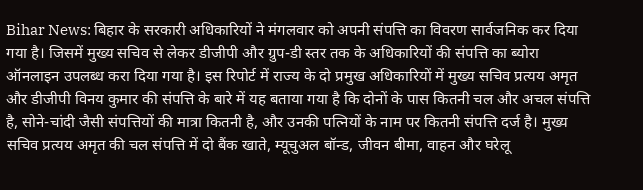Bihar News: बिहार के सरकारी अधिकारियों ने मंगलवार को अपनी संपत्ति का विवरण सार्वजनिक कर दिया गया है। जिसमें मुख्य सचिव से लेकर डीजीपी और ग्रुप-डी स्तर तक के अधिकारियों की संपत्ति का ब्योरा ऑनलाइन उपलब्ध करा दिया गया है। इस रिपोर्ट में राज्य के दो प्रमुख अधिकारियों में मुख्य सचिव प्रत्यय अमृत और डीजीपी विनय कुमार की संपत्ति के बारे में यह बताया गया है कि दोनों के पास कितनी चल और अचल संपत्ति है, सोने-चांदी जैसी संपत्तियों की मात्रा कितनी है, और उनकी पत्नियों के नाम पर कितनी संपत्ति दर्ज है। मुख्य सचिव प्रत्यय अमृत की चल संपत्ति में दो बैंक खाते, म्यूचुअल बॉन्ड, जीवन बीमा, वाहन और घरेलू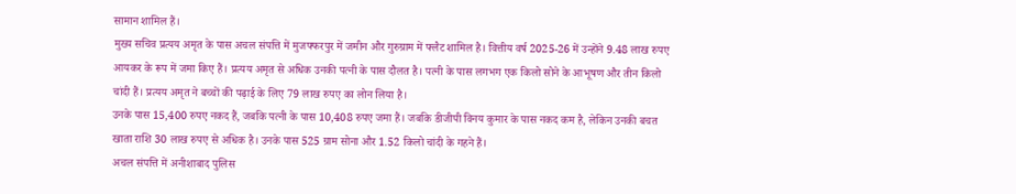सामान शामिल हैं।
मुख्य सचिव प्रत्यय अमृत के पास अचल संपत्ति में मुजफ्फरपुर में जमीन और गुरुग्राम में फ्लैट शामिल है। वित्तीय वर्ष 2025-26 में उन्होंने 9.48 लाख रुपए आयकर के रूप में जमा किए हैं। प्रत्यय अमृत से अधिक उनकी पत्नी के पास दौलत है। पत्नी के पास लगभग एक किलो सोने के आभूषण और तीन किलो चांदी हैं। प्रत्यय अमृत ने बच्चों की पढ़ाई के लिए 79 लाख रुपए का लोन लिया है।
उनके पास 15,400 रुपए नकद हैं, जबकि पत्नी के पास 10,408 रुपए जमा हैं। जबकि डीजीपी विनय कुमार के पास नकद कम है, लेकिन उनकी बचत खाता राशि 30 लाख रुपए से अधिक है। उनके पास 525 ग्राम सोना और 1.52 किलो चांदी के गहने हैं।
अचल संपत्ति में अनीशाबाद पुलिस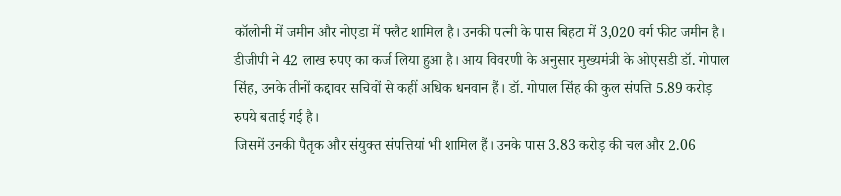कॉलोनी में जमीन और नोएडा में फ्लैट शामिल है। उनकी पत्नी के पास बिहटा में 3,020 वर्ग फीट जमीन है। डीजीपी ने 42 लाख रुपए का कर्ज लिया हुआ है। आय विवरणी के अनुसार मुख्यमंत्री के ओएसडी डॉ. गोपाल सिंह, उनके तीनों कद्दावर सचिवों से कहीं अधिक धनवान हैं। डॉ. गोपाल सिंह की कुल संपत्ति 5.89 करोड़ रुपये बताई गई है।
जिसमें उनकी पैतृक और संयुक्त संपत्तियां भी शामिल हैं। उनके पास 3.83 करोड़ की चल और 2.06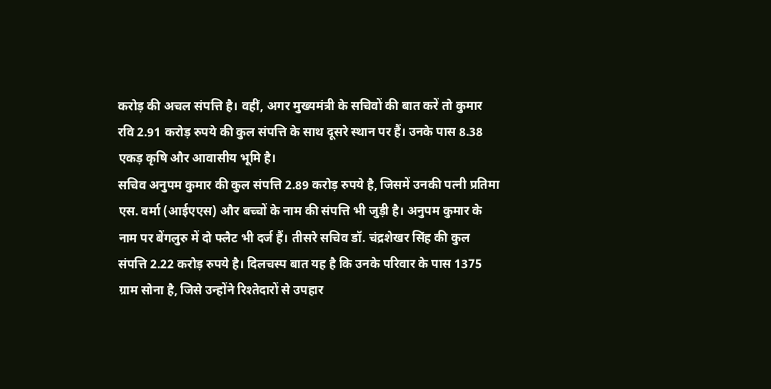करोड़ की अचल संपत्ति है। वहीं, अगर मुख्यमंत्री के सचिवों की बात करें तो कुमार रवि 2.91 करोड़ रुपये की कुल संपत्ति के साथ दूसरे स्थान पर हैं। उनके पास 8.38 एकड़ कृषि और आवासीय भूमि है।
सचिव अनुपम कुमार की कुल संपत्ति 2.89 करोड़ रुपये है, जिसमें उनकी पत्नी प्रतिमा एस. वर्मा (आईएएस) और बच्चों के नाम की संपत्ति भी जुड़ी है। अनुपम कुमार के नाम पर बेंगलुरु में दो फ्लैट भी दर्ज हैं। तीसरे सचिव डॉ. चंद्रशेखर सिंह की कुल संपत्ति 2.22 करोड़ रुपये है। दिलचस्प बात यह है कि उनके परिवार के पास 1375 ग्राम सोना है, जिसे उन्होंने रिश्तेदारों से उपहार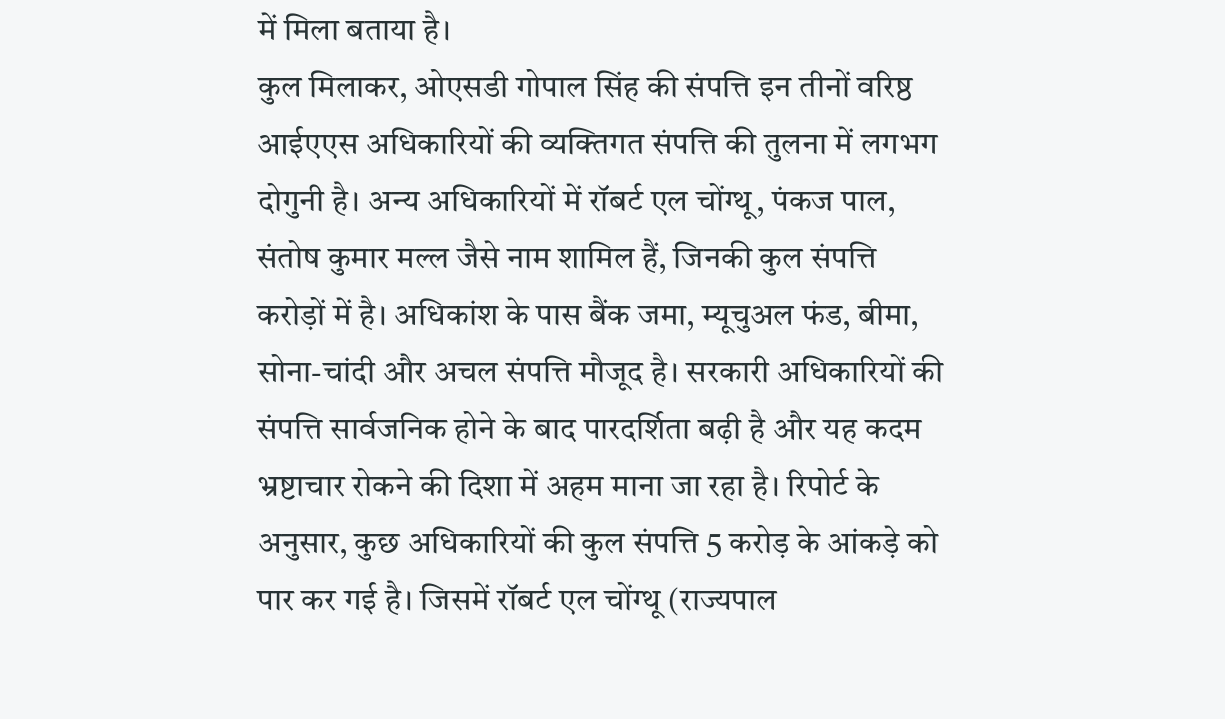में मिला बताया है।
कुल मिलाकर, ओएसडी गोपाल सिंह की संपत्ति इन तीनों वरिष्ठ आईएएस अधिकारियों की व्यक्तिगत संपत्ति की तुलना में लगभग दोगुनी है। अन्य अधिकारियों में रॉबर्ट एल चोंग्थू, पंकज पाल, संतोष कुमार मल्ल जैसे नाम शामिल हैं, जिनकी कुल संपत्ति करोड़ों में है। अधिकांश के पास बैंक जमा, म्यूचुअल फंड, बीमा, सोना-चांदी और अचल संपत्ति मौजूद है। सरकारी अधिकारियों की संपत्ति सार्वजनिक होने के बाद पारदर्शिता बढ़ी है और यह कदम भ्रष्टाचार रोकने की दिशा में अहम माना जा रहा है। रिपोर्ट के अनुसार, कुछ अधिकारियों की कुल संपत्ति 5 करोड़ के आंकड़े को पार कर गई है। जिसमें रॉबर्ट एल चोंग्थू (राज्यपाल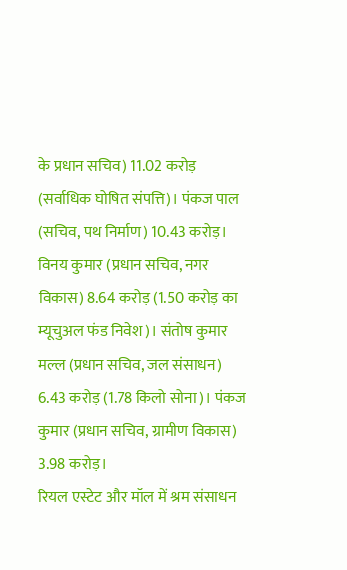के प्रधान सचिव) 11.02 करोड़ (सर्वाधिक घोषित संपत्ति)। पंकज पाल (सचिव, पथ निर्माण) 10.43 करोड़।
विनय कुमार (प्रधान सचिव, नगर विकास) 8.64 करोड़ (1.50 करोड़ का म्यूचुअल फंड निवेश)। संतोष कुमार मल्ल (प्रधान सचिव, जल संसाधन) 6.43 करोड़ (1.78 किलो सोना)। पंकज कुमार (प्रधान सचिव, ग्रामीण विकास) 3.98 करोड़।
रियल एस्टेट और मॉल में श्रम संसाधन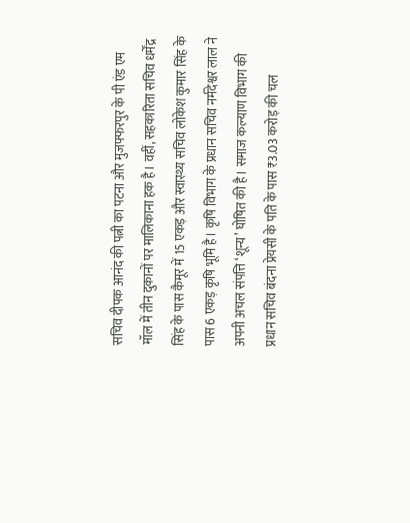सचिव दीपक आनंद की पत्नी का पटना और मुजफ्फरपुर के पी एंड एम मॉल में तीन दुकानों पर मालिकाना हक है। वहीं, सहकारिता सचिव धर्मेंद्र सिंह के पास कैमूर में 15 एकड़ और स्वास्थ्य सचिव लोकेश कुमार सिंह के पास 6 एकड़ कृषि भूमि है। कृषि विभाग के प्रधान सचिव नर्मदेश्वर लाल ने अपनी अचल संपत्ति ‘शून्य’ घोषित की है। समाज कल्याण विभाग की प्रधान सचिव बंदना प्रेयसी के पति के पास ₹3.03 करोड़ की चल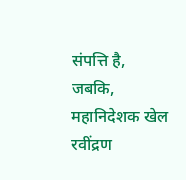संपत्ति है, जबकि, महानिदेशक खेल रवींद्रण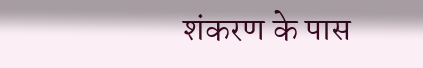शंकरण के पास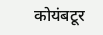कोयंबटूर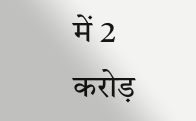में 2 करोड़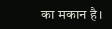का मकान है।